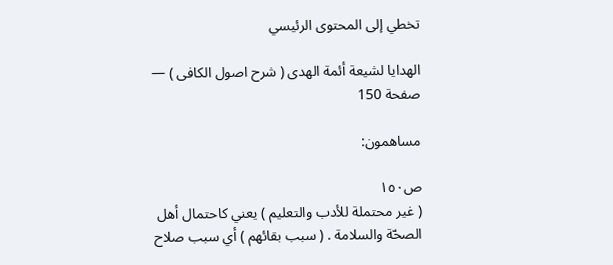تخطي إلى المحتوى الرئيسي

الهدايا لشيعة أئمة الهدى ( شرح اصول الكافى ) — صفحة 150

مساهمون:

ص١٥٠
( غير محتملة للأدب والتعليم ) يعني كاحتمال أهل الصحّة والسلامة . ( سبب بقائهم ) أي سبب صلاح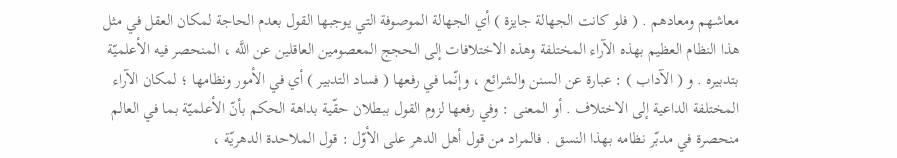معاشهم ومعادهم . ( فلو كانت الجهالة جايزة ) أي الجهالة الموصوفة التي يوجبها القول بعدم الحاجة لمكان العقل في مثل هذا النظام العظيم بهذه الآراء المختلفة وهذه الاختلافات إلى الحجج المعصومين العاقلين عن اللَّه ، المنحصر فيه الأعلميّة بتدبيره . و ( الآداب ) : عبارة عن السنن والشرائع ، وإنّما في رفعها ( فساد التدبير ) أي في الأمور ونظامها ؛ لمكان الآراء المختلفة الداعية إلى الاختلاف . أو المعنى : وفي رفعها لزوم القول ببطلان حقّية بداهة الحكم بأنّ الأعلميّة بما في العالم منحصرة في مدبّر نظامه بهذا النسق . فالمراد من قول أهل الدهر على الأوّل : قول الملاحدة الدهريّة ،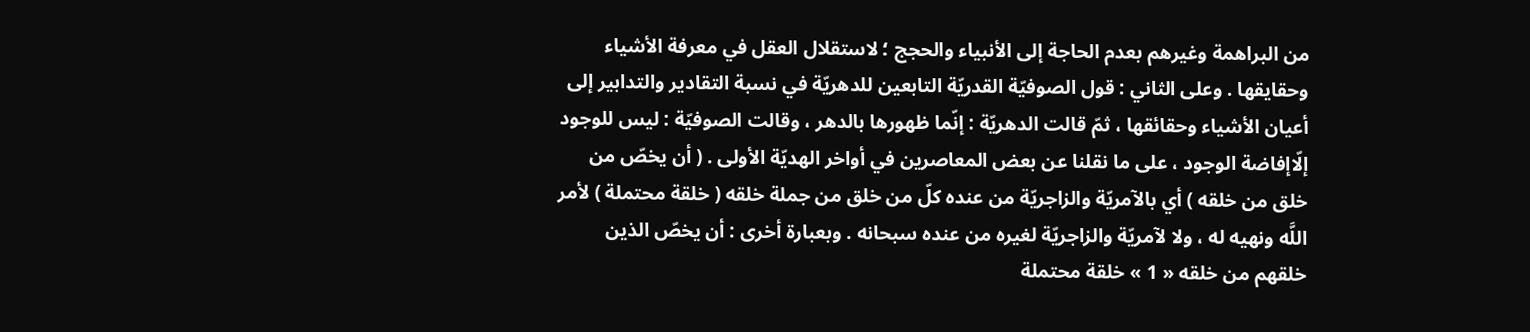من البراهمة وغيرهم بعدم الحاجة إلى الأنبياء والحجج ؛ لاستقلال العقل في معرفة الأشياء وحقايقها . وعلى الثاني : قول الصوفيّة القدريّة التابعين للدهريّة في نسبة التقادير والتدابير إلى أعيان الأشياء وحقائقها ، ثمّ قالت الدهريّة : إنّما ظهورها بالدهر ، وقالت الصوفيّة : ليس للوجود إلّاإفاضة الوجود ، على ما نقلنا عن بعض المعاصرين في أواخر الهديّة الأولى . ( أن يخصّ من خلق من خلقه ) أي بالآمريّة والزاجريّة من عنده كلّ من خلق من جملة خلقه ( خلقة محتملة ) لأمر اللَّه ونهيه له ، ولا لآمريّة والزاجريّة لغيره من عنده سبحانه . وبعبارة أخرى : أن يخصّ الذين خلقهم من خلقه « 1 » خلقة محتملة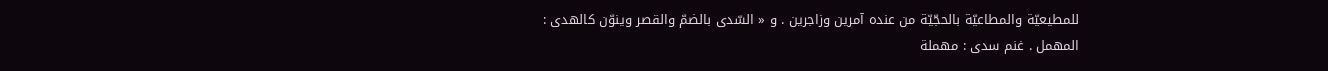للمطيعيّة والمطاعيّة بالحجّيّة من عنده آمرين وزاجرين . و « السّدى بالضمّ والقصر وينوّن كالهدى : المهمل . غنم سدى : مهملة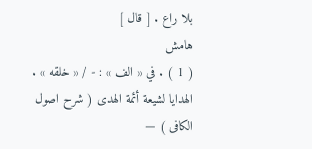بلا راع . [ قال ]
هامش
( 1 ) . في « الف » : - / « خلقه » .
الهدايا لشيعة أئمة الهدى ( شرح اصول الكافى ) —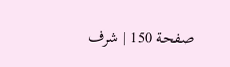صفحة 150 | شرف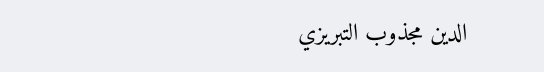الدين مجذوب التبريزي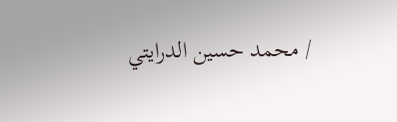/ محمد حسين الدرايتي